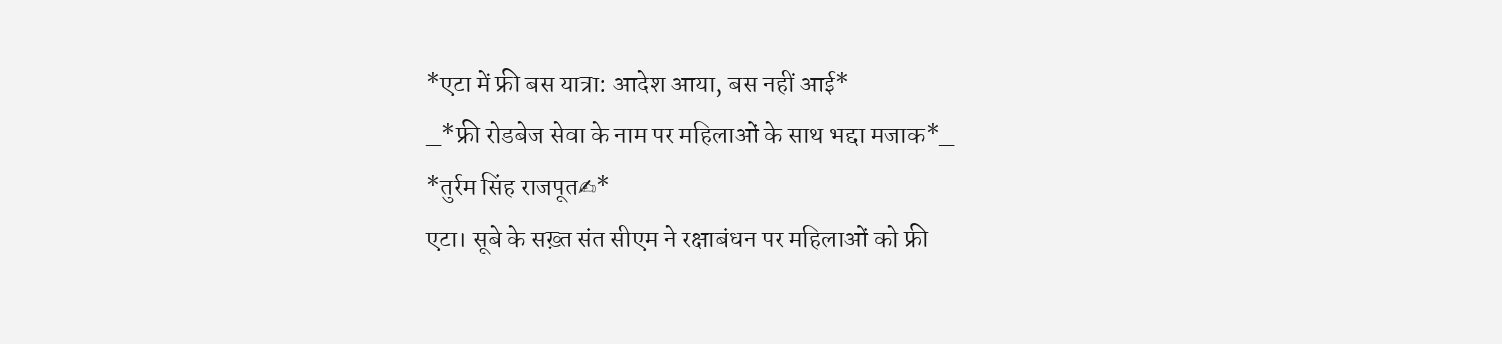*एटा में फ्री बस यात्रा: आदेश आया, बस नहीं आई*
_*फ्री रोडबेज सेवा के नाम पर महिलाओं के साथ भद्दा मजाक*_
*तुर्रम सिंह राजपूत✍*
एटा। सूबे के सख़्त संत सीएम ने रक्षाबंधन पर महिलाओं को फ्री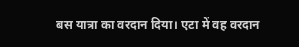बस यात्रा का वरदान दिया। एटा में वह वरदान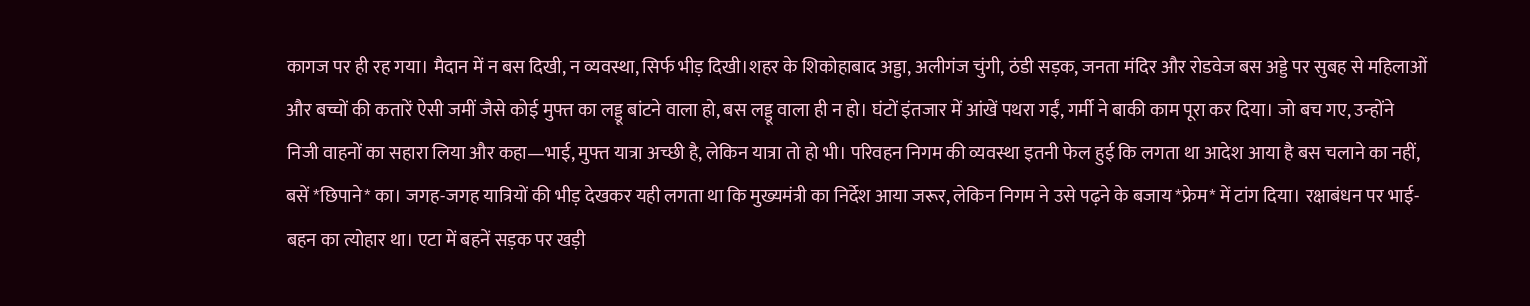कागज पर ही रह गया। मैदान में न बस दिखी, न व्यवस्था, सिर्फ भीड़ दिखी।शहर के शिकोहाबाद अड्डा, अलीगंज चुंगी, ठंडी सड़क, जनता मंदिर और रोडवेज बस अड्डे पर सुबह से महिलाओं और बच्चों की कतारें ऐसी जमीं जैसे कोई मुफ्त का लड्डू बांटने वाला हो, बस लड्डू वाला ही न हो। घंटों इंतजार में आंखें पथरा गईं, गर्मी ने बाकी काम पूरा कर दिया। जो बच गए, उन्होंने निजी वाहनों का सहारा लिया और कहा—भाई, मुफ्त यात्रा अच्छी है, लेकिन यात्रा तो हो भी। परिवहन निगम की व्यवस्था इतनी फेल हुई कि लगता था आदेश आया है बस चलाने का नहीं, बसें *छिपाने* का। जगह-जगह यात्रियों की भीड़ देखकर यही लगता था कि मुख्यमंत्री का निर्देश आया जरूर, लेकिन निगम ने उसे पढ़ने के बजाय *फ्रेम* में टांग दिया। रक्षाबंधन पर भाई-बहन का त्योहार था। एटा में बहनें सड़क पर खड़ी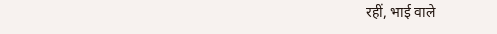रहीं, भाई वाले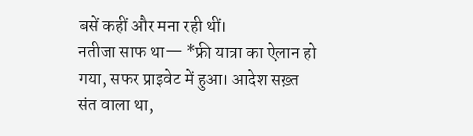बसें कहीं और मना रही थीं।
नतीजा साफ था— *फ्री यात्रा का ऐलान हो गया, सफर प्राइवेट में हुआ। आदेश सख़्त संत वाला था,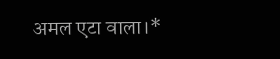अमल एटा वाला।*